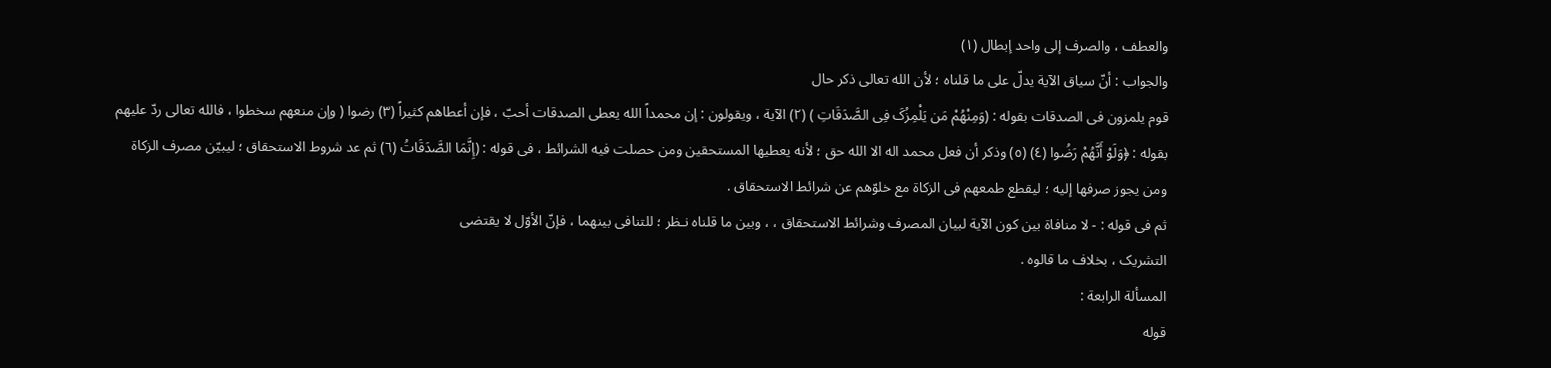والعطف ، والصرف إلى واحد إبطال (۱)
والجواب : أنّ سیاق الآیة یدلّ على ما قلناه ؛ لأن الله تعالى ذکر حال
قوم یلمزون فی الصدقات بقوله : (وَمِنْهُمْ مَن یَلْمِزُکَ فِی الصَّدَقَاتِ ) (۲) الآیة ، ویقولون : إن محمداً الله یعطی الصدقات أحبّ ، فإن أعطاهم کثیراً (۳) رضوا ( وإن منعهم سخطوا ، فالله تعالى ردّ علیهم بقوله : ﴿وَلَوْ أَنَّهُمْ رَضُوا (٤) (٥) وذکر أن فعل محمد اله الا الله حق ؛ لأنه یعطیها المستحقین ومن حصلت فیه الشرائط ، فى قوله : (إِنَّمَا الصَّدَقَاتُ (٦) ثم عد شروط الاستحقاق ؛ لیبیّن مصرف الزکاة ومن یجوز صرفها إلیه ؛ لیقطع طمعهم فی الزکاة مع خلوّهم عن شرائط الاستحقاق .
ثم فی قوله : - لا منافاة بین کون الآیة لبیان المصرف وشرائط الاستحقاق ، ، وبین ما قلناه نـظر ؛ للتنافی بینهما ، فإنّ الأوّل لا یقتضی
التشریک ، بخلاف ما قالوه .
المسألة الرابعة :
قوله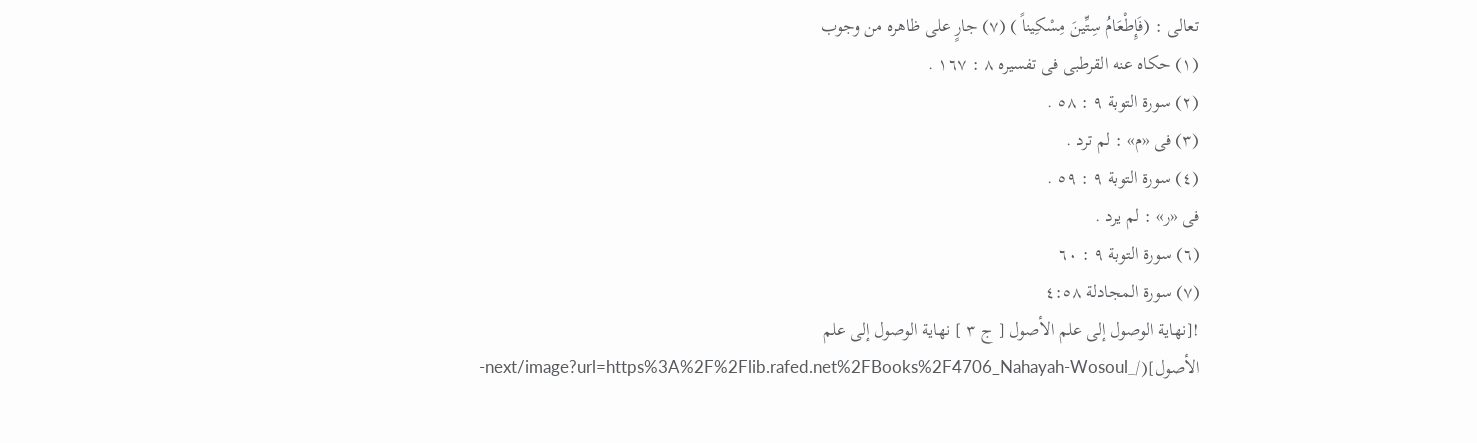تعالى : (فَإِطْعَامُ سِتِّینَ مِسْکِیناً ) (۷) جارٍ على ظاهره من وجوب
(۱) حکاه عنه القرطبی فی تفسیره ٨ : ١٦٧ .
(۲) سورة التوبة ٩ : ٥٨ .
(۳) فی «م» : لم ترد .
(٤) سورة التوبة ٩ : ٥٩ .
فی «ر» : لم یرد .
(٦) سورة التوبة ٩ : ٦٠
(۷) سورة المجادلة ٤:٥٨
![نهاية الوصول إلى علم الأصول [ ج ٣ ] نهاية الوصول إلى علم الأصول](/_next/image?url=https%3A%2F%2Flib.rafed.net%2FBooks%2F4706_Nahayah-Wosoul-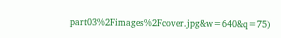part03%2Fimages%2Fcover.jpg&w=640&q=75)